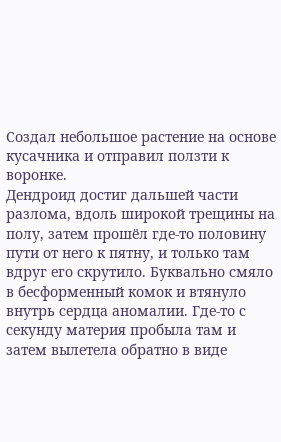Создал небольшое растение на основе кусачника и отправил ползти к воронке.
Дендроид достиг дальшей части разлома, вдоль широкой трещины на полу, затем прошёл где-то половину пути от него к пятну, и только там вдруг его скрутило. Буквально смяло в бесформенный комок и втянуло внутрь сердца аномалии. Где-то с секунду материя пробыла там и затем вылетела обратно в виде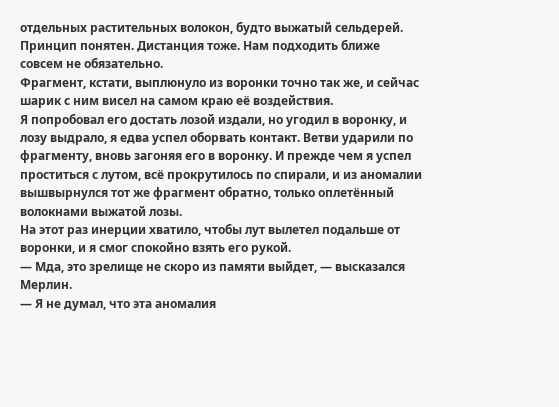отдельных растительных волокон, будто выжатый сельдерей.
Принцип понятен. Дистанция тоже. Нам подходить ближе совсем не обязательно.
Фрагмент, кстати, выплюнуло из воронки точно так же, и сейчас шарик с ним висел на самом краю её воздействия.
Я попробовал его достать лозой издали, но угодил в воронку, и лозу выдрало, я едва успел оборвать контакт. Ветви ударили по фрагменту, вновь загоняя его в воронку. И прежде чем я успел проститься с лутом, всё прокрутилось по спирали, и из аномалии вышвырнулся тот же фрагмент обратно, только оплетённый волокнами выжатой лозы.
На этот раз инерции хватило, чтобы лут вылетел подальше от воронки, и я смог спокойно взять его рукой.
— Мда, это зрелище не скоро из памяти выйдет, — высказался Мерлин.
— Я не думал, что эта аномалия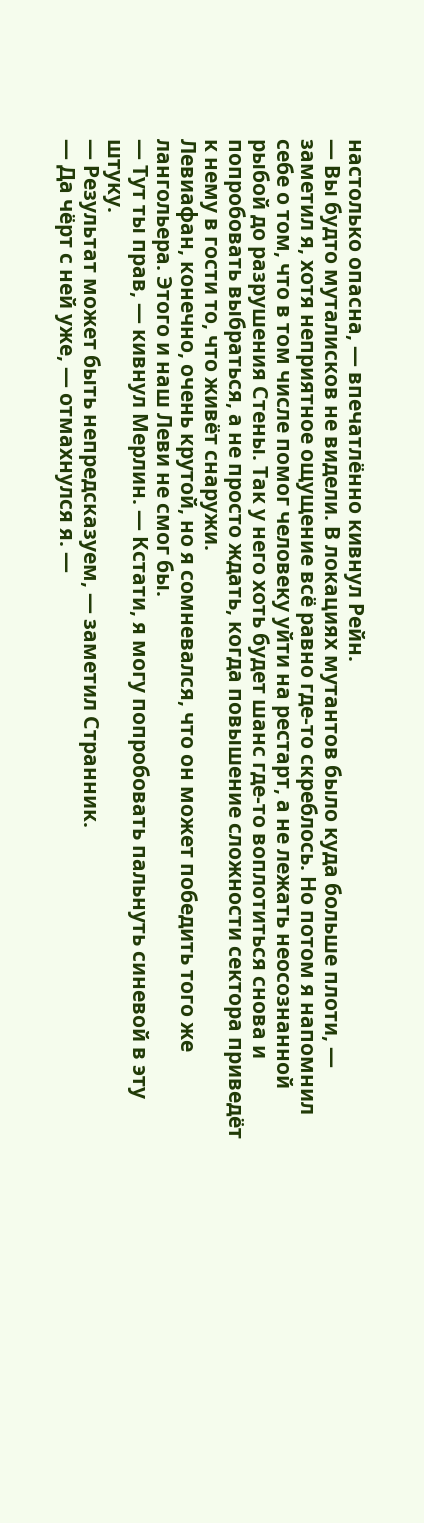настолько опасна, — впечатлённо кивнул Рейн.
— Вы будто муталисков не видели. В локациях мутантов было куда больше плоти, — заметил я, хотя неприятное ощущение всё равно где-то скреблось. Но потом я напомнил себе о том, что в том числе помог человеку уйти на рестарт, а не лежать неосознанной рыбой до разрушения Стены. Так у него хоть будет шанс где-то воплотиться снова и попробовать выбраться, а не просто ждать, когда повышение сложности сектора приведёт к нему в гости то, что живёт снаружи.
Левиафан, конечно, очень крутой, но я сомневался, что он может победить того же лангольера. Этого и наш Леви не смог бы.
— Тут ты прав, — кивнул Мерлин. — Кстати, я могу попробовать пальнуть синевой в эту штуку.
— Результат может быть непредсказуем, — заметил Странник.
— Да чёрт с ней уже, — отмахнулся я. —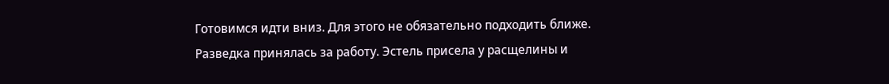Готовимся идти вниз. Для этого не обязательно подходить ближе.
Разведка принялась за работу. Эстель присела у расщелины и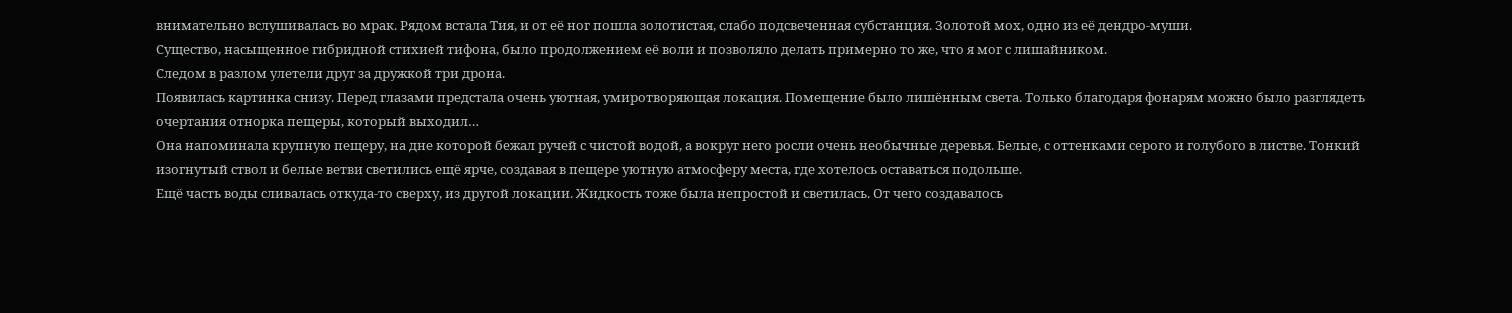внимательно вслушивалась во мрак. Рядом встала Тия, и от её ног пошла золотистая, слабо подсвеченная субстанция. Золотой мох, одно из её дендро-муши.
Существо, насыщенное гибридной стихией тифона, было продолжением её воли и позволяло делать примерно то же, что я мог с лишайником.
Следом в разлом улетели друг за дружкой три дрона.
Появилась картинка снизу. Перед глазами предстала очень уютная, умиротворяющая локация. Помещение было лишённым света. Только благодаря фонарям можно было разглядеть очертания отнорка пещеры, который выходил…
Она напоминала крупную пещеру, на дне которой бежал ручей с чистой водой, а вокруг него росли очень необычные деревья. Белые, с оттенками серого и голубого в листве. Тонкий изогнутый ствол и белые ветви светились ещё ярче, создавая в пещере уютную атмосферу места, где хотелось оставаться подольше.
Ещё часть воды сливалась откуда-то сверху, из другой локации. Жидкость тоже была непростой и светилась. От чего создавалось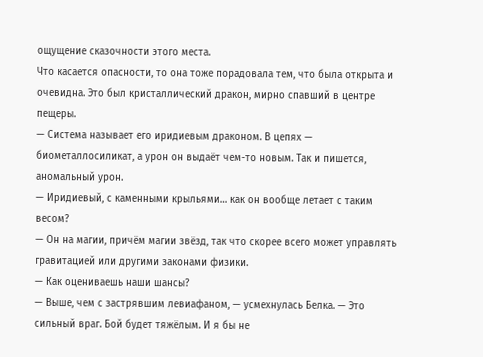ощущение сказочности этого места.
Что касается опасности, то она тоже порадовала тем, что была открыта и очевидна. Это был кристаллический дракон, мирно спавший в центре пещеры.
— Система называет его иридиевым драконом. В цепях — биометаллосиликат, а урон он выдаёт чем-то новым. Так и пишется, аномальный урон.
— Иридиевый, с каменными крыльями… как он вообще летает с таким весом?
— Он на магии, причём магии звёзд, так что скорее всего может управлять гравитацией или другими законами физики.
— Как оцениваешь наши шансы?
— Выше, чем с застрявшим левиафаном, — усмехнулась Белка. — Это сильный враг. Бой будет тяжёлым. И я бы не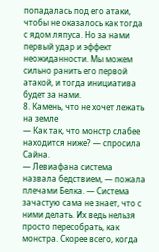попадалась под его атаки, чтобы не оказалось как тогда с ядом ляпуса. Но за нами первый удар и эффект неожиданности. Мы можем сильно ранить его первой атакой, и тогда инициатива будет за нами.
8. Камень, что не хочет лежать на земле
— Как так, что монстр слабее находится ниже? — спросила Сайна.
— Левиафана система назвала бедствием, — пожала плечами Белка. — Система зачастую сама не знает, что с ними делать. Их ведь нельзя просто пересобрать, как монстра. Скорее всего, когда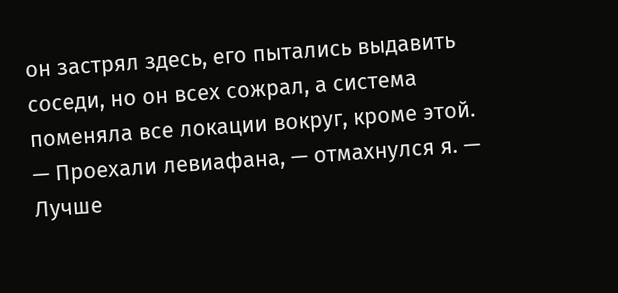он застрял здесь, его пытались выдавить соседи, но он всех сожрал, а система поменяла все локации вокруг, кроме этой.
— Проехали левиафана, — отмахнулся я. — Лучше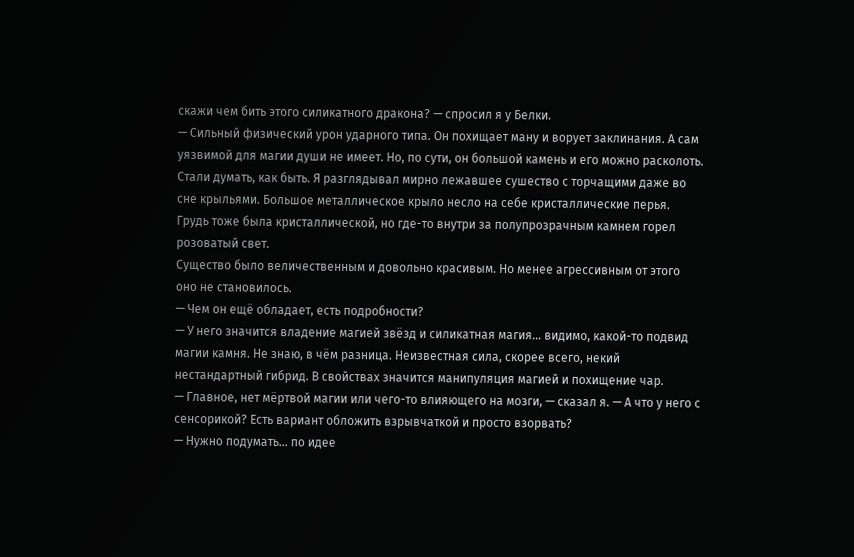скажи чем бить этого силикатного дракона? — спросил я у Белки.
— Сильный физический урон ударного типа. Он похищает ману и ворует заклинания. А сам уязвимой для магии души не имеет. Но, по сути, он большой камень и его можно расколоть.
Стали думать, как быть. Я разглядывал мирно лежавшее сушество с торчащими даже во сне крыльями. Большое металлическое крыло несло на себе кристаллические перья. Грудь тоже была кристаллической, но где-то внутри за полупрозрачным камнем горел розоватый свет.
Существо было величественным и довольно красивым. Но менее агрессивным от этого оно не становилось.
— Чем он ещё обладает, есть подробности?
— У него значится владение магией звёзд и силикатная магия… видимо, какой-то подвид магии камня. Не знаю, в чём разница. Неизвестная сила, скорее всего, некий нестандартный гибрид. В свойствах значится манипуляция магией и похищение чар.
— Главное, нет мёртвой магии или чего-то влияющего на мозги, — сказал я. — А что у него с сенсорикой? Есть вариант обложить взрывчаткой и просто взорвать?
— Нужно подумать… по идее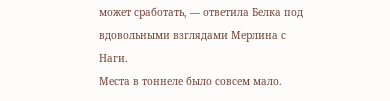может сработать, — ответила Белка под вдовольными взглядами Мерлина с Наги.
Места в тоннеле было совсем мало.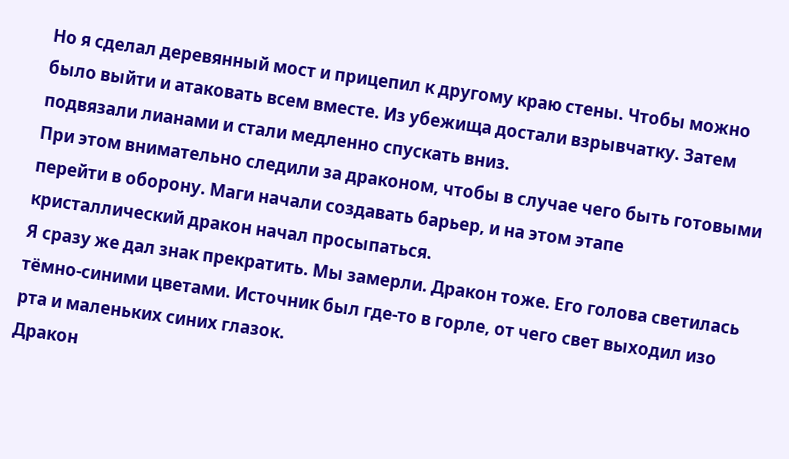Но я сделал деревянный мост и прицепил к другому краю стены. Чтобы можно было выйти и атаковать всем вместе. Из убежища достали взрывчатку. Затем подвязали лианами и стали медленно спускать вниз.
При этом внимательно следили за драконом, чтобы в случае чего быть готовыми перейти в оборону. Маги начали создавать барьер, и на этом этапе кристаллический дракон начал просыпаться.
Я сразу же дал знак прекратить. Мы замерли. Дракон тоже. Его голова светилась тёмно-синими цветами. Источник был где-то в горле, от чего свет выходил изо рта и маленьких синих глазок.
Дракон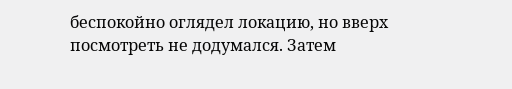беспокойно оглядел локацию, но вверх посмотреть не додумался. Затем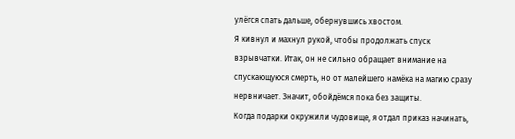улёгся спать дальше, обернувшись хвостом.
Я кивнул и махнул рукой, чтобы продолжать спуск взрывчатки. Итак, он не сильно обращает внимание на спускающуюся смерть, но от малейшего намёка на магию сразу нервничает. Значит, обойдёмся пока без защиты.
Когда подарки окружили чудовище, я отдал приказ начинать,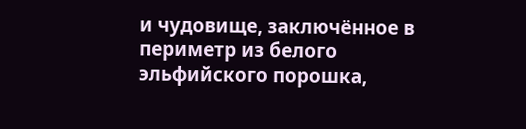и чудовище, заключённое в периметр из белого эльфийского порошка,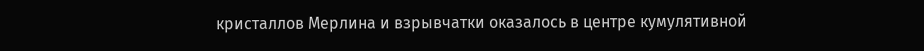кристаллов Мерлина и взрывчатки оказалось в центре кумулятивной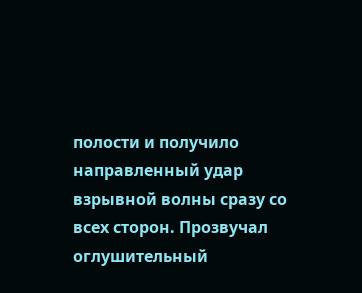полости и получило направленный удар взрывной волны сразу со всех сторон. Прозвучал оглушительный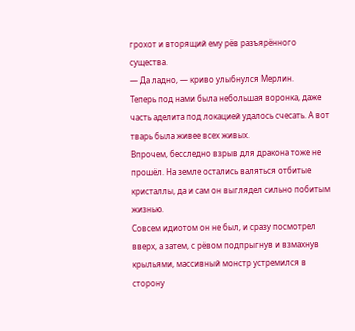грохот и вторящий ему рёв разъярённого существа.
— Да ладно, — криво улыбнулся Мерлин.
Теперь под нами была небольшая воронка, даже часть аделита под локацией удалось счесать. А вот тварь была живее всех живых.
Впрочем, бесследно взрыв для дракона тоже не прошёл. На земле остались валяться отбитые кристаллы, да и сам он выглядел сильно побитым жизнью.
Совсем идиотом он не был, и сразу посмотрел вверх, а затем, с рёвом подпрыгнув и взмахнув крыльями, массивный монстр устремился в сторону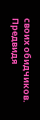своих обидчиков.
Предвидя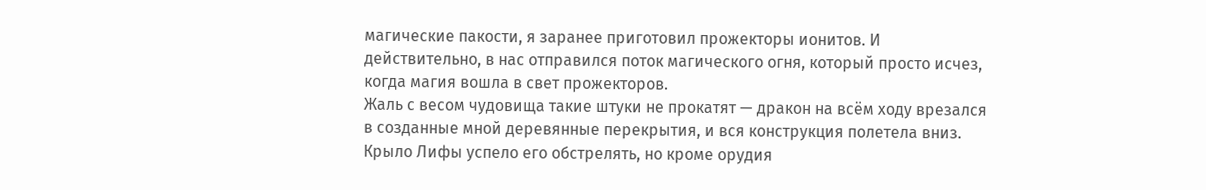магические пакости, я заранее приготовил прожекторы ионитов. И действительно, в нас отправился поток магического огня, который просто исчез, когда магия вошла в свет прожекторов.
Жаль с весом чудовища такие штуки не прокатят — дракон на всём ходу врезался в созданные мной деревянные перекрытия, и вся конструкция полетела вниз. Крыло Лифы успело его обстрелять, но кроме орудия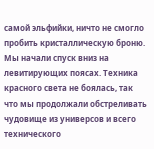самой эльфийки, ничто не смогло пробить кристаллическую броню.
Мы начали спуск вниз на левитирующих поясах. Техника красного света не боялась, так что мы продолжали обстреливать чудовище из универсов и всего технического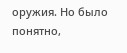оружия. Но было понятно,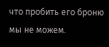что пробить его броню мы не можем.